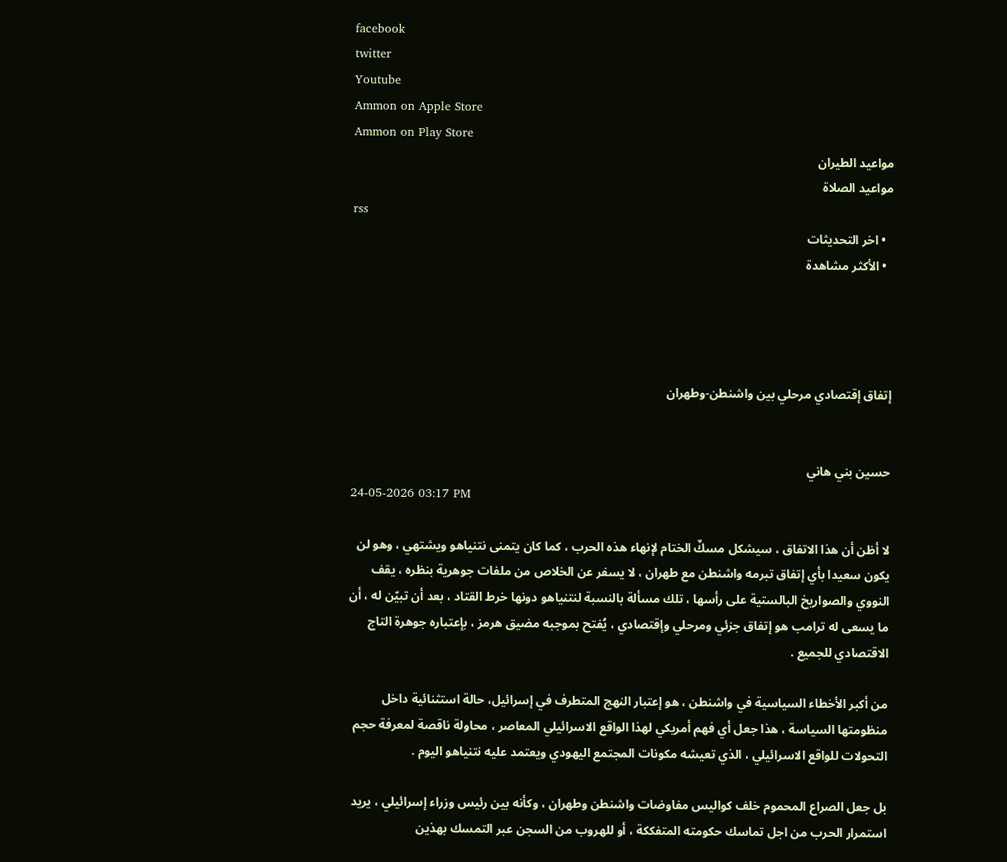facebook
twitter
Youtube
Ammon on Apple Store
Ammon on Play Store
مواعيد الطيران
مواعيد الصلاة
rss
  • اخر التحديثات
  • الأكثر مشاهدة




إتفاق إقتصادي مرحلي بين واشنطن-وطهران


حسين بني هاني
24-05-2026 03:17 PM

لا أظن أن هذا الاتفاق ، سيشكل مسكٌ الختام لإنهاء هذه الحرب ، كما كان يتمنى نتنياهو ويشتهي ، وهو لن يكون سعيدا بأي إتفاق تبرمه واشنطن مع طهران ، لا يسفر عن الخلاص من ملفات جوهرية بنظره ، يقف النووي والصواريخ البالستية على رأسها ، تلك مسألة بالنسبة لنتنياهو دونها خرط القتاد ، بعد أن تبيّن له ، أن ما يسعى له ترامب هو إتفاق جزئي ومرحلي وإقتصادي ، يُفتح بموجبه مضيق هرمز ، بإعتباره جوهرة التاج الاقتصادي للجميع .

من أكبر الأخطاء السياسية في واشنطن ، هو إعتبار النهج المتطرف في إسرائيل، حالة استثنائية داخل منظومتها السياسة ، هذا جعل أي فهم أمريكي لهذا الواقع الاسرائيلي المعاصر ، محاولة ناقصة لمعرفة حجم التحولات للواقع الاسرائيلي ، الذي تعيشه مكونات المجتمع اليهودي ويعتمد عليه نتنياهو اليوم .

بل جعل الصراع المحموم خلف كواليس مفاوضات واشنطن وطهران ، وكأنه بين رئيس وزراء إسرائيلي ، يريد استمرار الحرب من اجل تماسك حكومته المتفككة ، أو للهروب من السجن عبر التمسك بهذين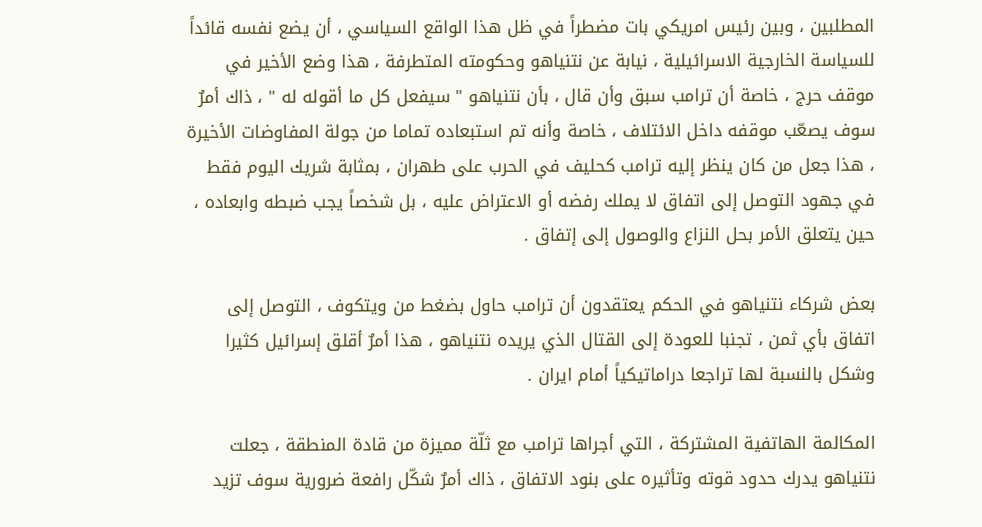المطلبين ، وبين رئيس امريكي بات مضطراً في ظل هذا الواقع السياسي ، أن يضع نفسه قائداً للسياسة الخارجية الاسرائيلية ، نيابة عن نتنياهو وحكومته المتطرفة ، هذا وضع الأخير في موقف حرج ، خاصة أن ترامب سبق وأن قال ، بأن نتنياهو " سيفعل كل ما أقوله له " ، ذاك أمرٌ سوف يصعّب موقفه داخل الائتلاف ، خاصة وأنه تم استبعاده تماما من جولة المفاوضات الأخيرة ، هذا جعل من كان ينظر إليه ترامب كحليف في الحرب على طهران ، بمثابة شريك اليوم فقط في جهود التوصل إلى اتفاق لا يملك رفضه أو الاعتراض عليه ، بل شخصاً يجب ضبطه وابعاده ، حين يتعلق الأمر بحل النزاع والوصول إلى إتفاق .

بعض شركاء نتنياهو في الحكم يعتقدون أن ترامب حاول بضغط من ويتكوف ، التوصل إلى اتفاق بأي ثمن ، تجنبا للعودة إلى القتال الذي يريده نتنياهو ، هذا أمرٌ أقلق إسرائيل كثيرا وشكل بالنسبة لها تراجعا دراماتيكياً أمام ايران .

المكالمة الهاتفية المشتركة ، التي أجراها ترامب مع ثلّة مميزة من قادة المنطقة ، جعلت نتنياهو يدرك حدود قوته وتأثيره على بنود الاتفاق ، ذاك أمرٌ شكّل رافعة ضرورية سوف تزيد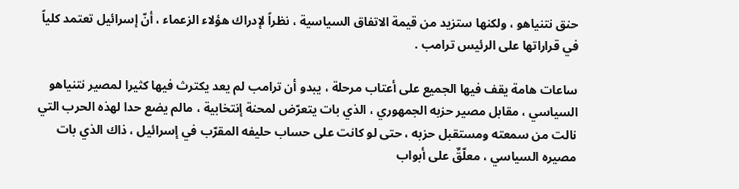حنق نتنياهو ، ولكنها ستزيد من قيمة الاتفاق السياسية ، نظراً لإدراك هؤلاء الزعماء ، أنّ إسرائيل تعتمد كلياً في قراراتها على الرئيس ترامب .

ساعات هامة يقف فيها الجميع على أعتاب مرحلة ، يبدو أن ترامب لم يعد يكترث فيها كثيرا لمصير نتنياهو السياسي ، مقابل مصير حزبه الجمهوري ، الذي بات يتعرّض لمحنة إنتخابية ، مالم يضع حدا لهذه الحرب التي نالت من سمعته ومستقبل حزبه ، حتى لو كانت على حساب حليفه المقرّب في إسرائيل ، ذاك الذي بات مصيره السياسي ، معلّقٌ على أبواب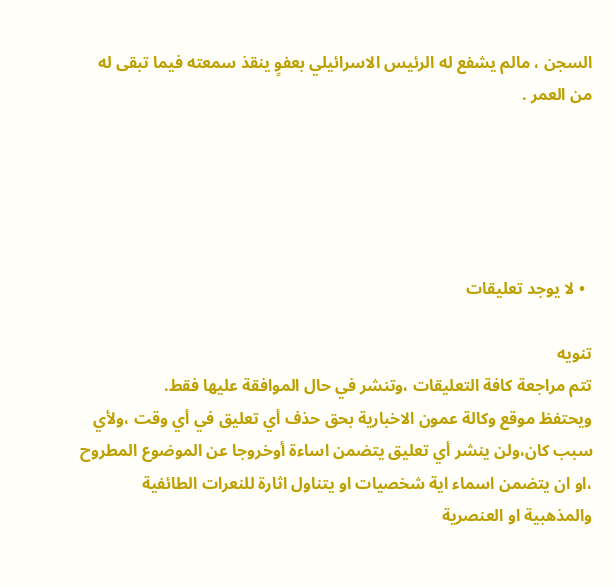السجن ، مالم يشفع له الرئيس الاسرائيلي بعفوٍ ينقذ سمعته فيما تبقى له من العمر .





  • لا يوجد تعليقات

تنويه
تتم مراجعة كافة التعليقات ،وتنشر في حال الموافقة عليها فقط.
ويحتفظ موقع وكالة عمون الاخبارية بحق حذف أي تعليق في أي وقت ،ولأي سبب كان،ولن ينشر أي تعليق يتضمن اساءة أوخروجا عن الموضوع المطروح ،او ان يتضمن اسماء اية شخصيات او يتناول اثارة للنعرات الطائفية والمذهبية او العنصرية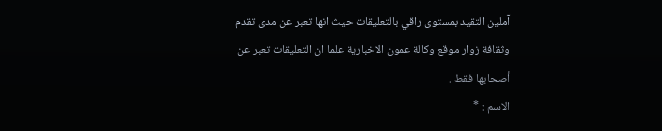آملين التقيد بمستوى راقي بالتعليقات حيث انها تعبر عن مدى تقدم وثقافة زوار موقع وكالة عمون الاخبارية علما ان التعليقات تعبر عن أصحابها فقط .
الاسم : *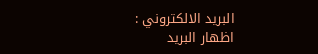البريد الالكتروني :
اظهار البريد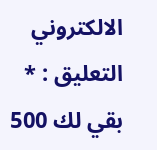الالكتروني
التعليق : *
بقي لك 500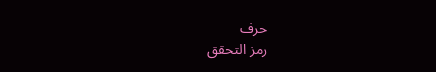حرف
رمز التحقق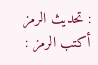: تحديث الرمز
أكتب الرمز :